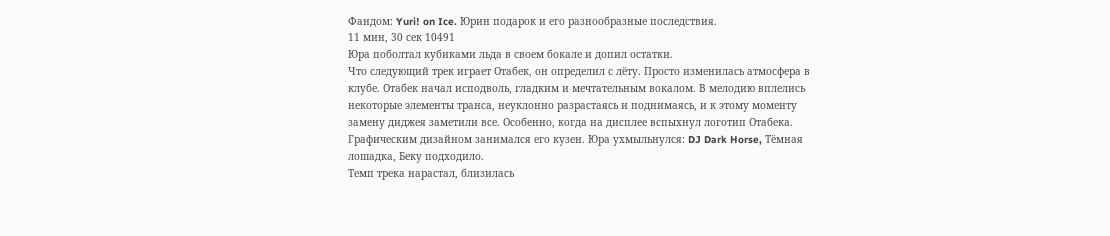Фандом: Yuri! on Ice. Юрин подарок и его разнообразные последствия.
11 мин, 30 сек 10491
Юра поболтал кубиками льда в своем бокале и допил остатки.
Что следующий трек играет Отабек, он определил с лёту. Просто изменилась атмосфера в клубе. Отабек начал исподволь, гладким и мечтательным вокалом. В мелодию вплелись некоторые элементы транса, неуклонно разрастаясь и поднимаясь, и к этому моменту замену диджея заметили все. Особенно, когда на дисплее вспыхнул логотип Отабека. Графическим дизайном занимался его кузен. Юра ухмыльнулся: DJ Dark Horse, Тёмная лошадка, Беку подходило.
Темп трека нарастал, близилась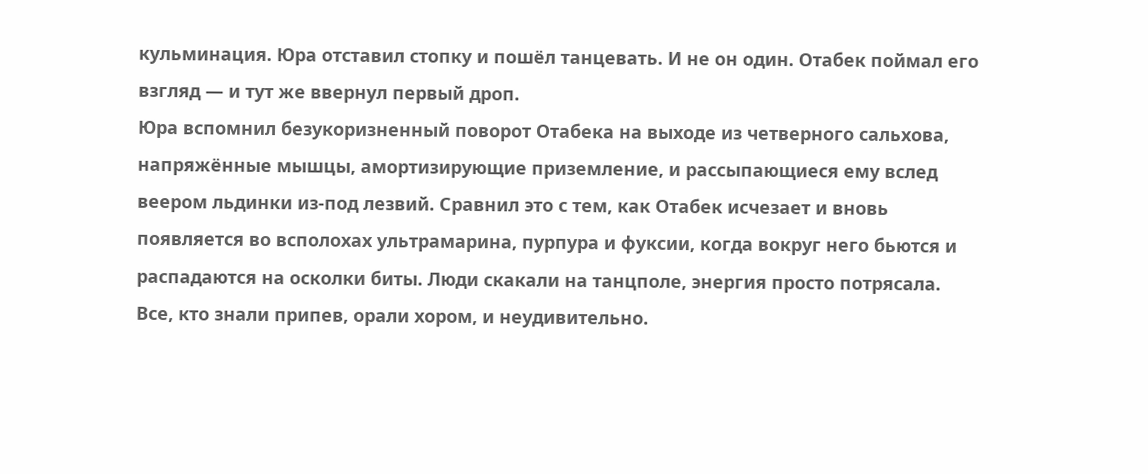кульминация. Юра отставил стопку и пошёл танцевать. И не он один. Отабек поймал его взгляд — и тут же ввернул первый дроп.
Юра вспомнил безукоризненный поворот Отабека на выходе из четверного сальхова, напряжённые мышцы, амортизирующие приземление, и рассыпающиеся ему вслед веером льдинки из-под лезвий. Сравнил это с тем, как Отабек исчезает и вновь появляется во всполохах ультрамарина, пурпура и фуксии, когда вокруг него бьются и распадаются на осколки биты. Люди скакали на танцполе, энергия просто потрясала. Все, кто знали припев, орали хором, и неудивительно.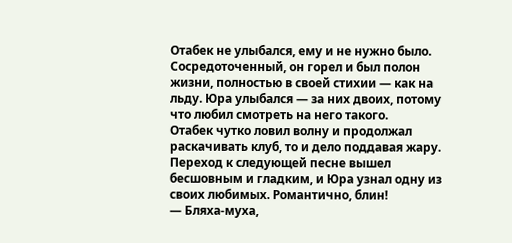Отабек не улыбался, ему и не нужно было. Сосредоточенный, он горел и был полон жизни, полностью в своей стихии — как на льду. Юра улыбался — за них двоих, потому что любил смотреть на него такого.
Отабек чутко ловил волну и продолжал раскачивать клуб, то и дело поддавая жару. Переход к следующей песне вышел бесшовным и гладким, и Юра узнал одну из своих любимых. Романтично, блин!
— Бляха-муха,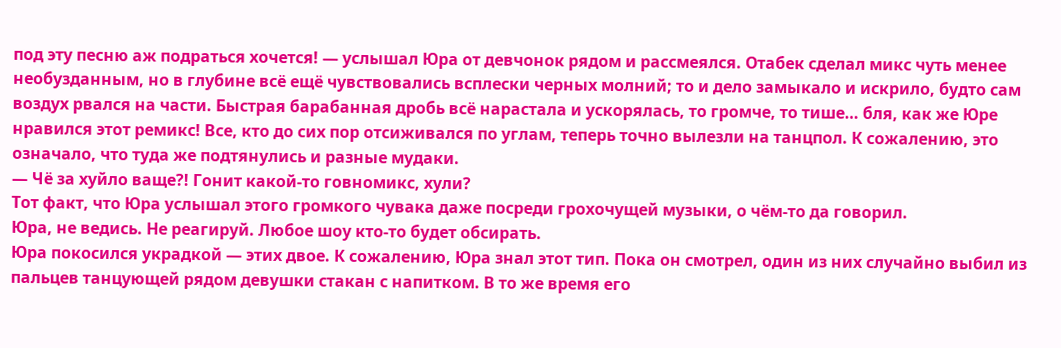под эту песню аж подраться хочется! — услышал Юра от девчонок рядом и рассмеялся. Отабек сделал микс чуть менее необузданным, но в глубине всё ещё чувствовались всплески черных молний; то и дело замыкало и искрило, будто сам воздух рвался на части. Быстрая барабанная дробь всё нарастала и ускорялась, то громче, то тише… бля, как же Юре нравился этот ремикс! Все, кто до сих пор отсиживался по углам, теперь точно вылезли на танцпол. К сожалению, это означало, что туда же подтянулись и разные мудаки.
— Чё за хуйло ваще?! Гонит какой-то говномикс, хули?
Тот факт, что Юра услышал этого громкого чувака даже посреди грохочущей музыки, о чём-то да говорил.
Юра, не ведись. Не реагируй. Любое шоу кто-то будет обсирать.
Юра покосился украдкой — этих двое. К сожалению, Юра знал этот тип. Пока он смотрел, один из них случайно выбил из пальцев танцующей рядом девушки стакан с напитком. В то же время его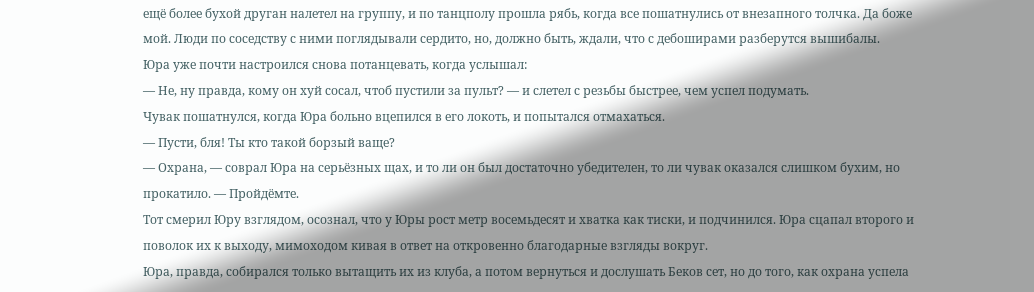ещё более бухой друган налетел на группу, и по танцполу прошла рябь, когда все пошатнулись от внезапного толчка. Да боже мой. Люди по соседству с ними поглядывали сердито, но, должно быть, ждали, что с дебоширами разберутся вышибалы.
Юра уже почти настроился снова потанцевать, когда услышал:
— Не, ну правда, кому он хуй сосал, чтоб пустили за пульт? — и слетел с резьбы быстрее, чем успел подумать.
Чувак пошатнулся, когда Юра больно вцепился в его локоть, и попытался отмахаться.
— Пусти, бля! Ты кто такой борзый ваще?
— Охрана, — соврал Юра на серьёзных щах, и то ли он был достаточно убедителен, то ли чувак оказался слишком бухим, но прокатило. — Пройдёмте.
Тот смерил Юру взглядом, осознал, что у Юры рост метр восемьдесят и хватка как тиски, и подчинился. Юра сцапал второго и поволок их к выходу, мимоходом кивая в ответ на откровенно благодарные взгляды вокруг.
Юра, правда, собирался только вытащить их из клуба, а потом вернуться и дослушать Беков сет, но до того, как охрана успела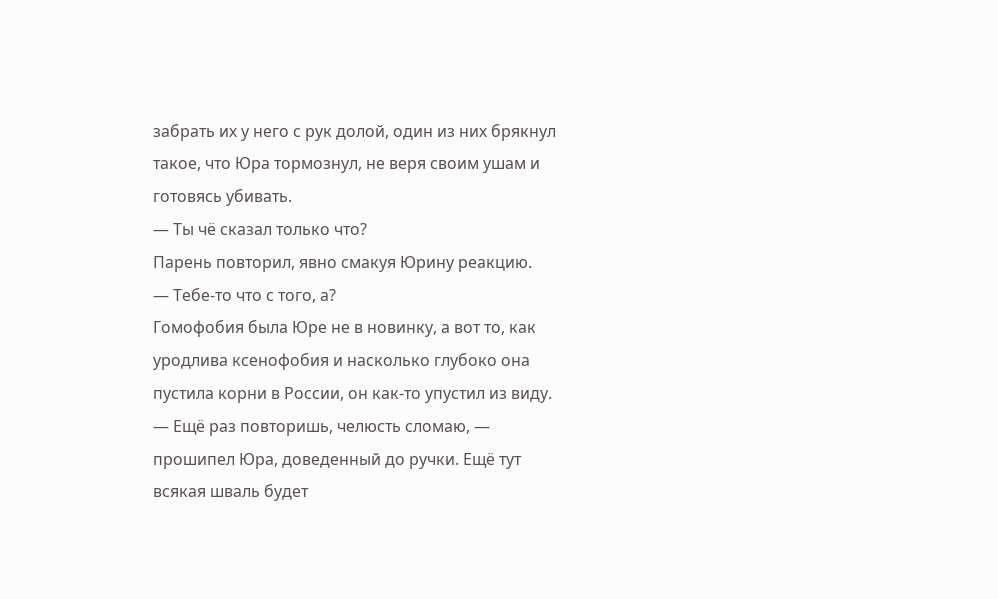забрать их у него с рук долой, один из них брякнул такое, что Юра тормознул, не веря своим ушам и готовясь убивать.
— Ты чё сказал только что?
Парень повторил, явно смакуя Юрину реакцию.
— Тебе-то что с того, а?
Гомофобия была Юре не в новинку, а вот то, как уродлива ксенофобия и насколько глубоко она пустила корни в России, он как-то упустил из виду.
— Ещё раз повторишь, челюсть сломаю, — прошипел Юра, доведенный до ручки. Ещё тут всякая шваль будет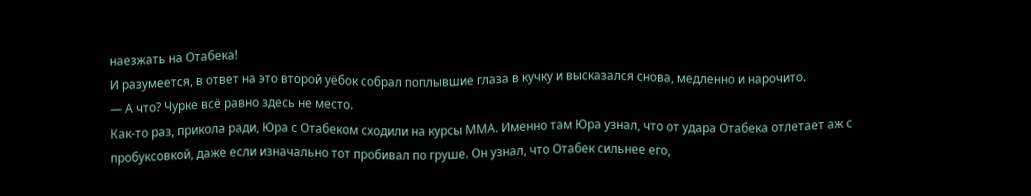наезжать на Отабека!
И разумеется, в ответ на это второй уёбок собрал поплывшие глаза в кучку и высказался снова, медленно и нарочито.
— А что? Чурке всё равно здесь не место.
Как-то раз, прикола ради, Юра с Отабеком сходили на курсы ММА. Именно там Юра узнал, что от удара Отабека отлетает аж с пробуксовкой, даже если изначально тот пробивал по груше. Он узнал, что Отабек сильнее его,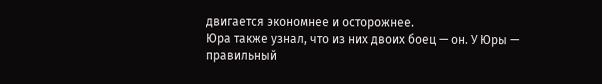двигается экономнее и осторожнее.
Юра также узнал, что из них двоих боец — он. У Юры — правильный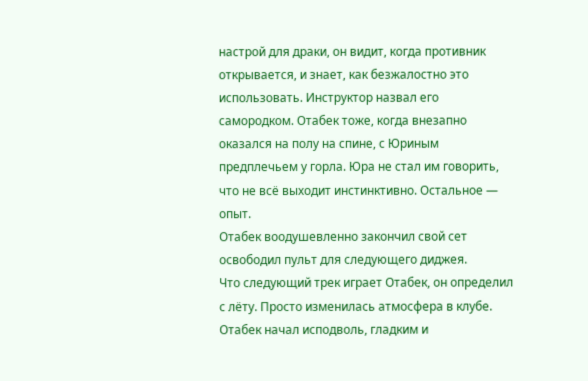настрой для драки, он видит, когда противник открывается, и знает, как безжалостно это использовать. Инструктор назвал его самородком. Отабек тоже, когда внезапно оказался на полу на спине, с Юриным предплечьем у горла. Юра не стал им говорить, что не всё выходит инстинктивно. Остальное — опыт.
Отабек воодушевленно закончил свой сет освободил пульт для следующего диджея.
Что следующий трек играет Отабек, он определил с лёту. Просто изменилась атмосфера в клубе. Отабек начал исподволь, гладким и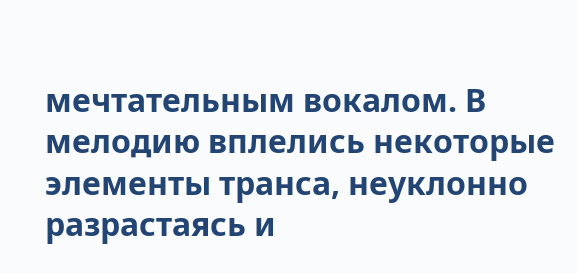мечтательным вокалом. В мелодию вплелись некоторые элементы транса, неуклонно разрастаясь и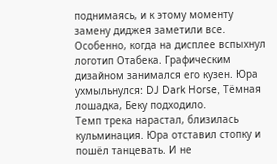поднимаясь, и к этому моменту замену диджея заметили все. Особенно, когда на дисплее вспыхнул логотип Отабека. Графическим дизайном занимался его кузен. Юра ухмыльнулся: DJ Dark Horse, Тёмная лошадка, Беку подходило.
Темп трека нарастал, близилась кульминация. Юра отставил стопку и пошёл танцевать. И не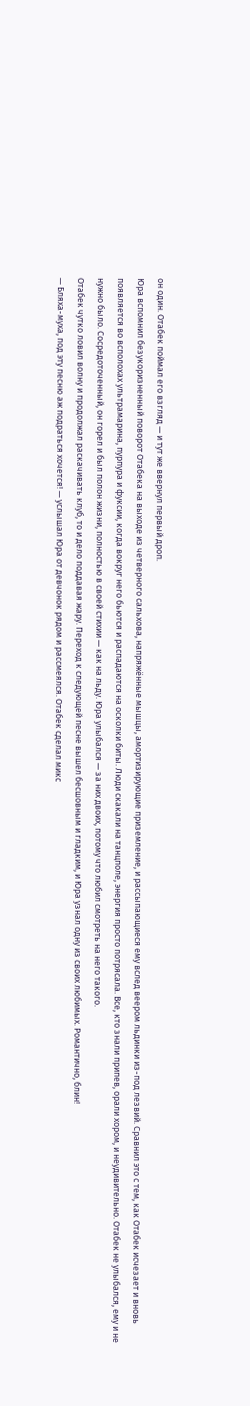он один. Отабек поймал его взгляд — и тут же ввернул первый дроп.
Юра вспомнил безукоризненный поворот Отабека на выходе из четверного сальхова, напряжённые мышцы, амортизирующие приземление, и рассыпающиеся ему вслед веером льдинки из-под лезвий. Сравнил это с тем, как Отабек исчезает и вновь появляется во всполохах ультрамарина, пурпура и фуксии, когда вокруг него бьются и распадаются на осколки биты. Люди скакали на танцполе, энергия просто потрясала. Все, кто знали припев, орали хором, и неудивительно. Отабек не улыбался, ему и не нужно было. Сосредоточенный, он горел и был полон жизни, полностью в своей стихии — как на льду. Юра улыбался — за них двоих, потому что любил смотреть на него такого.
Отабек чутко ловил волну и продолжал раскачивать клуб, то и дело поддавая жару. Переход к следующей песне вышел бесшовным и гладким, и Юра узнал одну из своих любимых. Романтично, блин!
— Бляха-муха, под эту песню аж подраться хочется! — услышал Юра от девчонок рядом и рассмеялся. Отабек сделал микс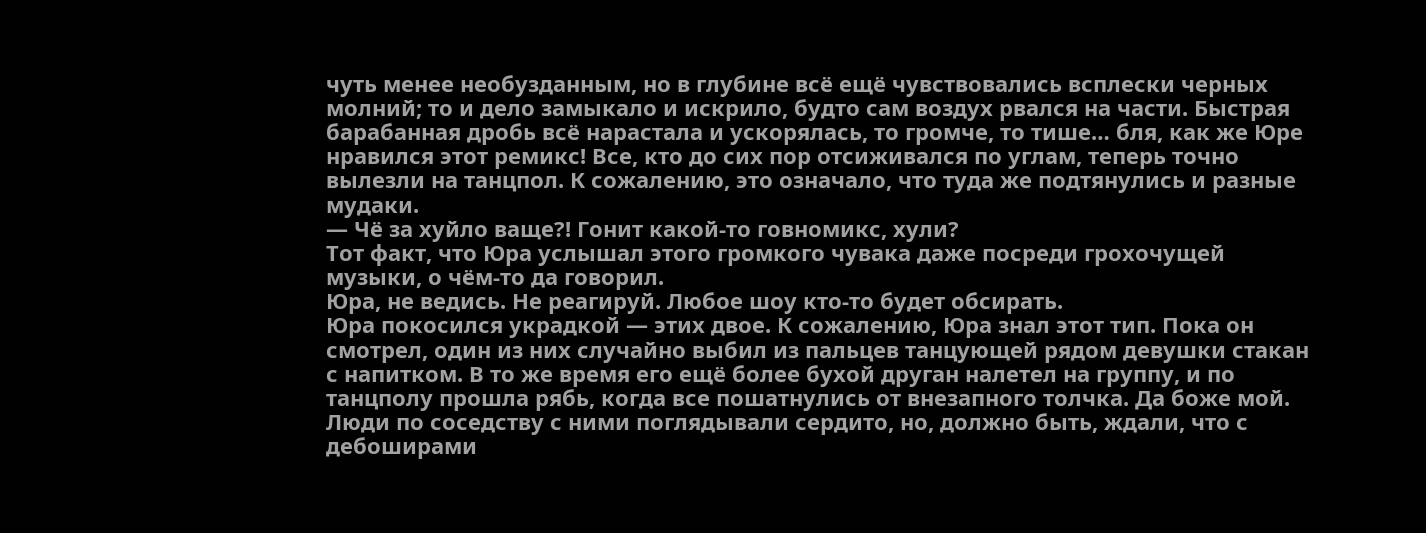чуть менее необузданным, но в глубине всё ещё чувствовались всплески черных молний; то и дело замыкало и искрило, будто сам воздух рвался на части. Быстрая барабанная дробь всё нарастала и ускорялась, то громче, то тише… бля, как же Юре нравился этот ремикс! Все, кто до сих пор отсиживался по углам, теперь точно вылезли на танцпол. К сожалению, это означало, что туда же подтянулись и разные мудаки.
— Чё за хуйло ваще?! Гонит какой-то говномикс, хули?
Тот факт, что Юра услышал этого громкого чувака даже посреди грохочущей музыки, о чём-то да говорил.
Юра, не ведись. Не реагируй. Любое шоу кто-то будет обсирать.
Юра покосился украдкой — этих двое. К сожалению, Юра знал этот тип. Пока он смотрел, один из них случайно выбил из пальцев танцующей рядом девушки стакан с напитком. В то же время его ещё более бухой друган налетел на группу, и по танцполу прошла рябь, когда все пошатнулись от внезапного толчка. Да боже мой. Люди по соседству с ними поглядывали сердито, но, должно быть, ждали, что с дебоширами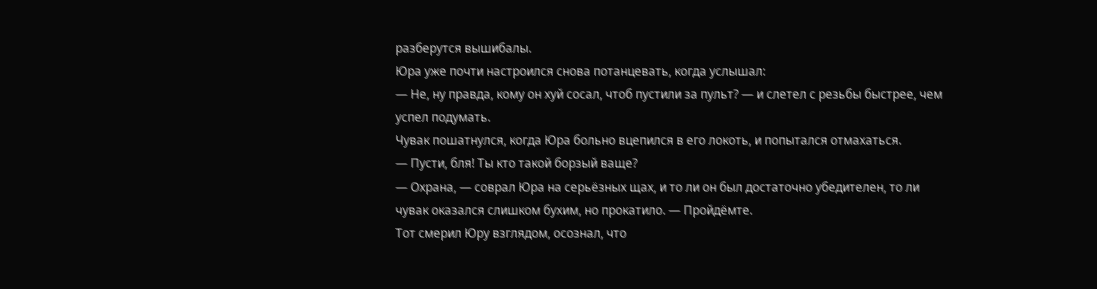разберутся вышибалы.
Юра уже почти настроился снова потанцевать, когда услышал:
— Не, ну правда, кому он хуй сосал, чтоб пустили за пульт? — и слетел с резьбы быстрее, чем успел подумать.
Чувак пошатнулся, когда Юра больно вцепился в его локоть, и попытался отмахаться.
— Пусти, бля! Ты кто такой борзый ваще?
— Охрана, — соврал Юра на серьёзных щах, и то ли он был достаточно убедителен, то ли чувак оказался слишком бухим, но прокатило. — Пройдёмте.
Тот смерил Юру взглядом, осознал, что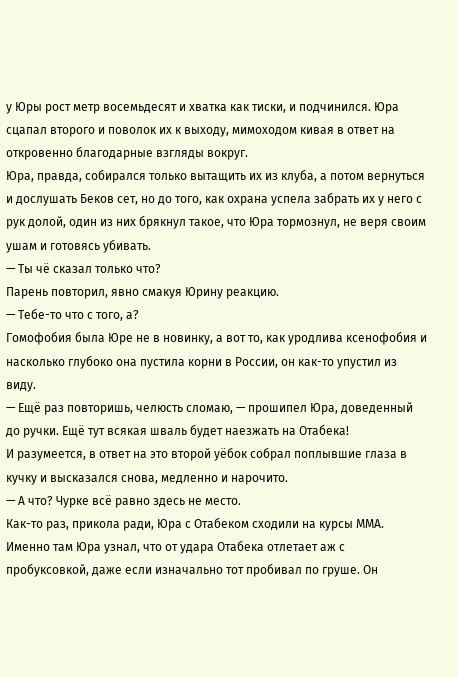у Юры рост метр восемьдесят и хватка как тиски, и подчинился. Юра сцапал второго и поволок их к выходу, мимоходом кивая в ответ на откровенно благодарные взгляды вокруг.
Юра, правда, собирался только вытащить их из клуба, а потом вернуться и дослушать Беков сет, но до того, как охрана успела забрать их у него с рук долой, один из них брякнул такое, что Юра тормознул, не веря своим ушам и готовясь убивать.
— Ты чё сказал только что?
Парень повторил, явно смакуя Юрину реакцию.
— Тебе-то что с того, а?
Гомофобия была Юре не в новинку, а вот то, как уродлива ксенофобия и насколько глубоко она пустила корни в России, он как-то упустил из виду.
— Ещё раз повторишь, челюсть сломаю, — прошипел Юра, доведенный до ручки. Ещё тут всякая шваль будет наезжать на Отабека!
И разумеется, в ответ на это второй уёбок собрал поплывшие глаза в кучку и высказался снова, медленно и нарочито.
— А что? Чурке всё равно здесь не место.
Как-то раз, прикола ради, Юра с Отабеком сходили на курсы ММА. Именно там Юра узнал, что от удара Отабека отлетает аж с пробуксовкой, даже если изначально тот пробивал по груше. Он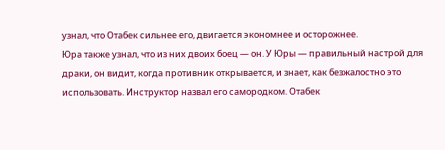узнал, что Отабек сильнее его, двигается экономнее и осторожнее.
Юра также узнал, что из них двоих боец — он. У Юры — правильный настрой для драки, он видит, когда противник открывается, и знает, как безжалостно это использовать. Инструктор назвал его самородком. Отабек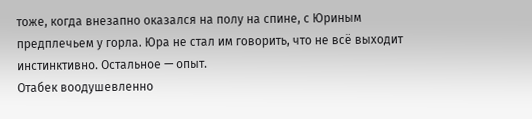тоже, когда внезапно оказался на полу на спине, с Юриным предплечьем у горла. Юра не стал им говорить, что не всё выходит инстинктивно. Остальное — опыт.
Отабек воодушевленно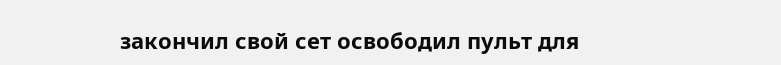закончил свой сет освободил пульт для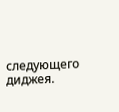следующего диджея.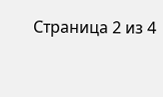Страница 2 из 4